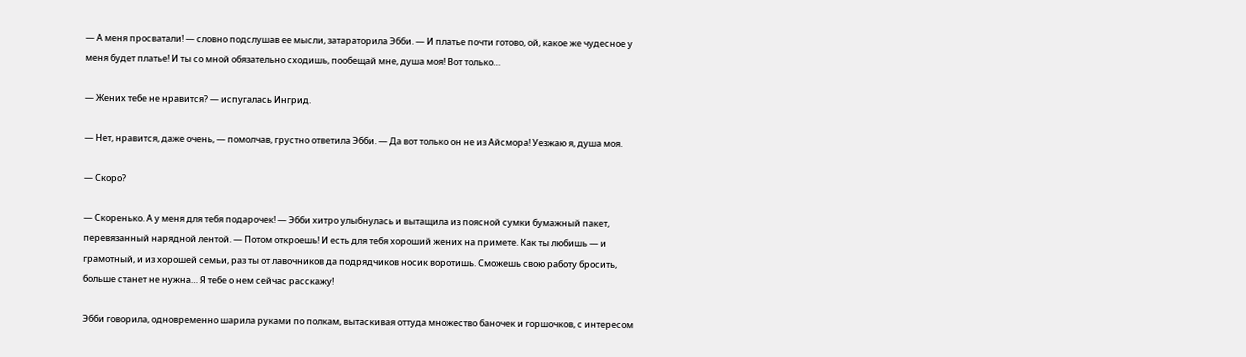— А меня просватали! — словно подслушав ее мысли, затараторила Эбби. — И платье почти готово, ой, какое же чудесное у меня будет платье! И ты со мной обязательно сходишь, пообещай мне, душа моя! Вот только…

— Жених тебе не нравится? — испугалась Ингрид.

— Нет, нравится, даже очень, — помолчав, грустно ответила Эбби. — Да вот только он не из Айсмора! Уезжаю я, душа моя.

— Скоро?

— Скоренько. А у меня для тебя подарочек! — Эбби хитро улыбнулась и вытащила из поясной сумки бумажный пакет, перевязанный нарядной лентой. — Потом откроешь! И есть для тебя хороший жених на примете. Как ты любишь — и грамотный, и из хорошей семьи, раз ты от лавочников да подрядчиков носик воротишь. Сможешь свою работу бросить, больше станет не нужна… Я тебе о нем сейчас расскажу!

Эбби говорила, одновременно шарила руками по полкам, вытаскивая оттуда множество баночек и горшочков, с интересом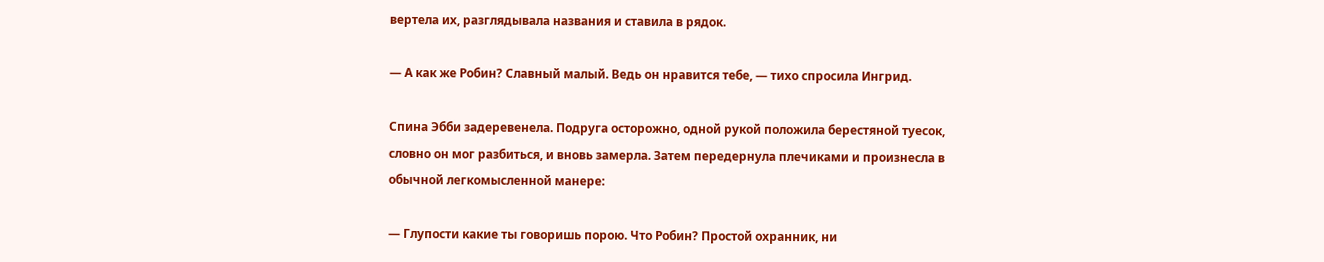вертела их, разглядывала названия и ставила в рядок.

— А как же Робин? Славный малый. Ведь он нравится тебе, — тихо спросила Ингрид.

Спина Эбби задеревенела. Подруга осторожно, одной рукой положила берестяной туесок, словно он мог разбиться, и вновь замерла. Затем передернула плечиками и произнесла в обычной легкомысленной манере:

— Глупости какие ты говоришь порою. Что Робин? Простой охранник, ни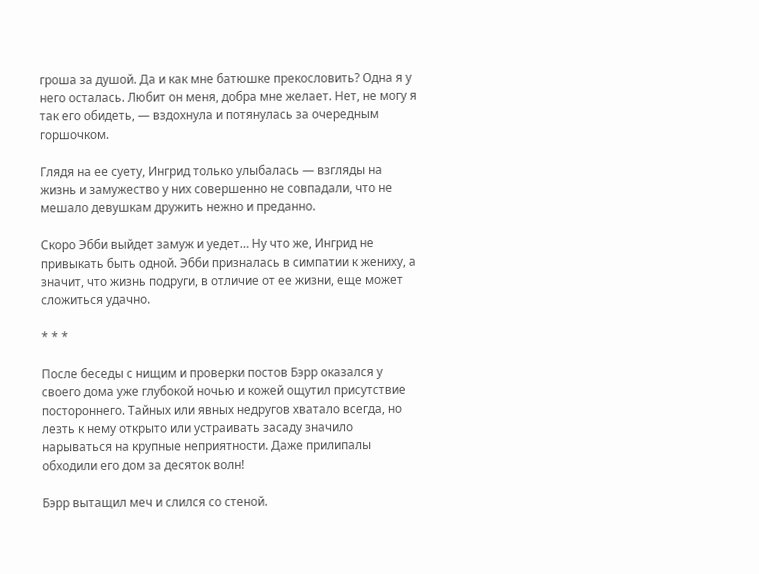гроша за душой. Да и как мне батюшке прекословить? Одна я у него осталась. Любит он меня, добра мне желает. Нет, не могу я так его обидеть, — вздохнула и потянулась за очередным горшочком.

Глядя на ее суету, Ингрид только улыбалась — взгляды на жизнь и замужество у них совершенно не совпадали, что не мешало девушкам дружить нежно и преданно.

Скоро Эбби выйдет замуж и уедет… Ну что же, Ингрид не привыкать быть одной. Эбби призналась в симпатии к жениху, а значит, что жизнь подруги, в отличие от ее жизни, еще может сложиться удачно.

* * *

После беседы с нищим и проверки постов Бэрр оказался у своего дома уже глубокой ночью и кожей ощутил присутствие постороннего. Тайных или явных недругов хватало всегда, но лезть к нему открыто или устраивать засаду значило нарываться на крупные неприятности. Даже прилипалы обходили его дом за десяток волн!

Бэрр вытащил меч и слился со стеной.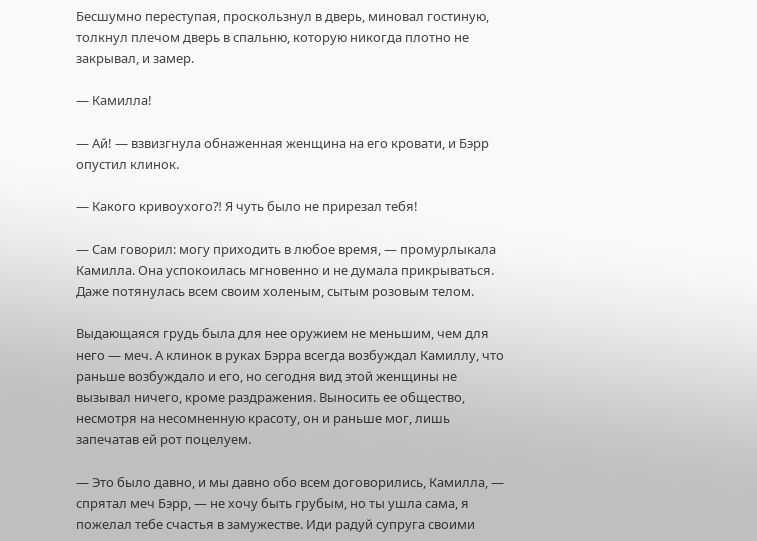Бесшумно переступая, проскользнул в дверь, миновал гостиную, толкнул плечом дверь в спальню, которую никогда плотно не закрывал, и замер.

— Камилла!

— Ай! — взвизгнула обнаженная женщина на его кровати, и Бэрр опустил клинок.

— Какого кривоухого⁈ Я чуть было не прирезал тебя!

— Сам говорил: могу приходить в любое время, — промурлыкала Камилла. Она успокоилась мгновенно и не думала прикрываться. Даже потянулась всем своим холеным, сытым розовым телом.

Выдающаяся грудь была для нее оружием не меньшим, чем для него — меч. А клинок в руках Бэрра всегда возбуждал Камиллу, что раньше возбуждало и его, но сегодня вид этой женщины не вызывал ничего, кроме раздражения. Выносить ее общество, несмотря на несомненную красоту, он и раньше мог, лишь запечатав ей рот поцелуем.

— Это было давно, и мы давно обо всем договорились, Камилла, — спрятал меч Бэрр, — не хочу быть грубым, но ты ушла сама, я пожелал тебе счастья в замужестве. Иди радуй супруга своими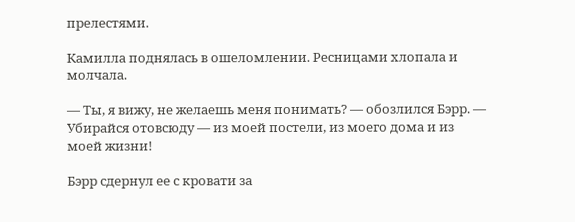прелестями.

Камилла поднялась в ошеломлении. Ресницами хлопала и молчала.

— Ты, я вижу, не желаешь меня понимать? — обозлился Бэрр. — Убирайся отовсюду — из моей постели, из моего дома и из моей жизни!

Бэрр сдернул ее с кровати за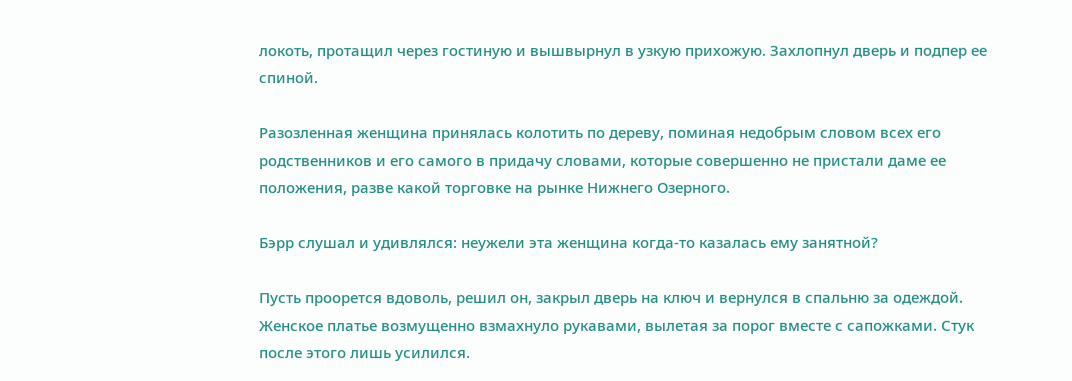локоть, протащил через гостиную и вышвырнул в узкую прихожую. Захлопнул дверь и подпер ее спиной.

Разозленная женщина принялась колотить по дереву, поминая недобрым словом всех его родственников и его самого в придачу словами, которые совершенно не пристали даме ее положения, разве какой торговке на рынке Нижнего Озерного.

Бэрр слушал и удивлялся: неужели эта женщина когда-то казалась ему занятной?

Пусть проорется вдоволь, решил он, закрыл дверь на ключ и вернулся в спальню за одеждой. Женское платье возмущенно взмахнуло рукавами, вылетая за порог вместе с сапожками. Стук после этого лишь усилился.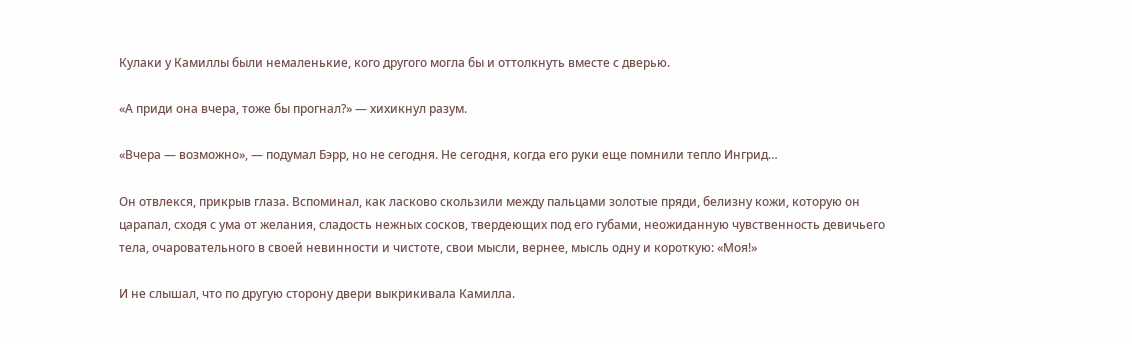Кулаки у Камиллы были немаленькие, кого другого могла бы и оттолкнуть вместе с дверью.

«А приди она вчера, тоже бы прогнал?» — хихикнул разум.

«Вчера — возможно», — подумал Бэрр, но не сегодня. Не сегодня, когда его руки еще помнили тепло Ингрид…

Он отвлекся, прикрыв глаза. Вспоминал, как ласково скользили между пальцами золотые пряди, белизну кожи, которую он царапал, сходя с ума от желания, сладость нежных сосков, твердеющих под его губами, неожиданную чувственность девичьего тела, очаровательного в своей невинности и чистоте, свои мысли, вернее, мысль одну и короткую: «Моя!»

И не слышал, что по другую сторону двери выкрикивала Камилла.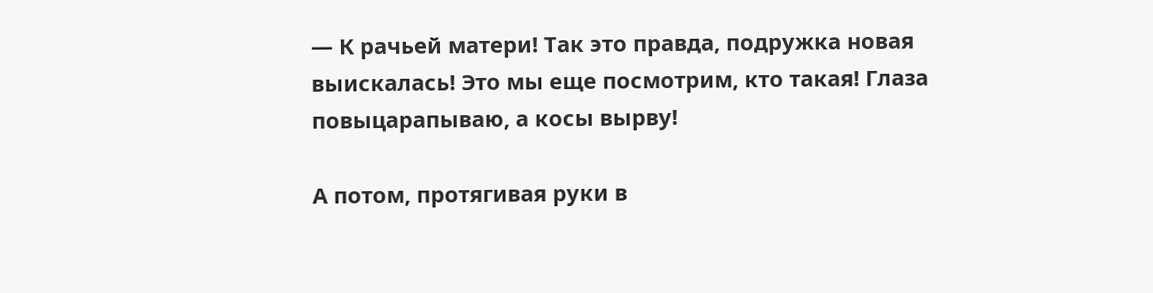— К рачьей матери! Так это правда, подружка новая выискалась! Это мы еще посмотрим, кто такая! Глаза повыцарапываю, а косы вырву!

А потом, протягивая руки в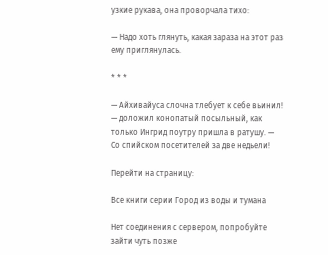узкие рукава, она проворчала тихо:

— Надо хоть глянуть, какая зараза на этот раз ему приглянулась.

* * *

— Айхивайуса слочна тлебует к себе вьинил! — доложил конопатый посыльный, как только Ингрид поутру пришла в ратушу. — Со спийском посетителей за две недьели!

Перейти на страницу:

Все книги серии Город из воды и тумана

Нет соединения с сервером, попробуйте зайти чуть позже